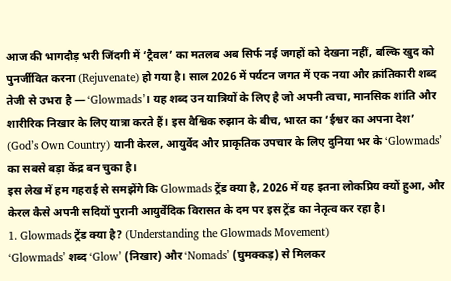आज की भागदौड़ भरी जिंदगी में ‘ट्रैवल’ का मतलब अब सिर्फ नई जगहों को देखना नहीं, बल्कि खुद को पुनर्जीवित करना (Rejuvenate) हो गया है। साल 2026 में पर्यटन जगत में एक नया और क्रांतिकारी शब्द तेजी से उभरा है — ‘Glowmads’। यह शब्द उन यात्रियों के लिए है जो अपनी त्वचा, मानसिक शांति और शारीरिक निखार के लिए यात्रा करते हैं। इस वैश्विक रुझान के बीच, भारत का ‘ईश्वर का अपना देश’ (God’s Own Country) यानी केरल, आयुर्वेद और प्राकृतिक उपचार के लिए दुनिया भर के ‘Glowmads’ का सबसे बड़ा केंद्र बन चुका है।
इस लेख में हम गहराई से समझेंगे कि Glowmads ट्रेंड क्या है, 2026 में यह इतना लोकप्रिय क्यों हुआ, और केरल कैसे अपनी सदियों पुरानी आयुर्वेदिक विरासत के दम पर इस ट्रेंड का नेतृत्व कर रहा है।
1. Glowmads ट्रेंड क्या है? (Understanding the Glowmads Movement)
‘Glowmads’ शब्द ‘Glow’ (निखार) और ‘Nomads’ (घुमक्कड़) से मिलकर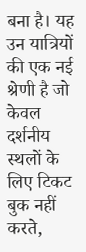बना है। यह उन यात्रियों की एक नई श्रेणी है जो केवल दर्शनीय स्थलों के लिए टिकट बुक नहीं करते,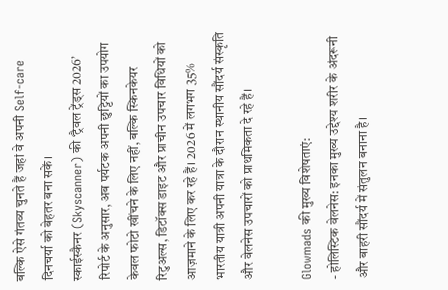बल्कि ऐसे गंतव्य चुनते हैं जहां वे अपनी Self-care दिनचर्या को बेहतर बना सकें।
स्काईस्कैनर (Skyscanner) की ‘ट्रैवल ट्रेंड्स 2026’ रिपोर्ट के अनुसार, अब पर्यटक अपनी छुट्टियों का उपयोग केवल फोटो खींचने के लिए नहीं, बल्कि स्किनकेयर रिटुअल्स, डिटॉक्स डाइट और प्राचीन उपचार विधियों को आज़माने के लिए कर रहे हैं। 2026 में लगभग 35% भारतीय यात्री अपनी यात्रा के दौरान स्थानीय सौंदर्य संस्कृति और वेलनेस उपचारों को प्राथमिकता दे रहे हैं।

Glowmads की मुख्य विशेषताएं:
- होलिस्टिक वेलनेस: इनका मुख्य उद्देश्य शरीर के अंदरूनी और बाहरी सौंदर्य में संतुलन बनाना है।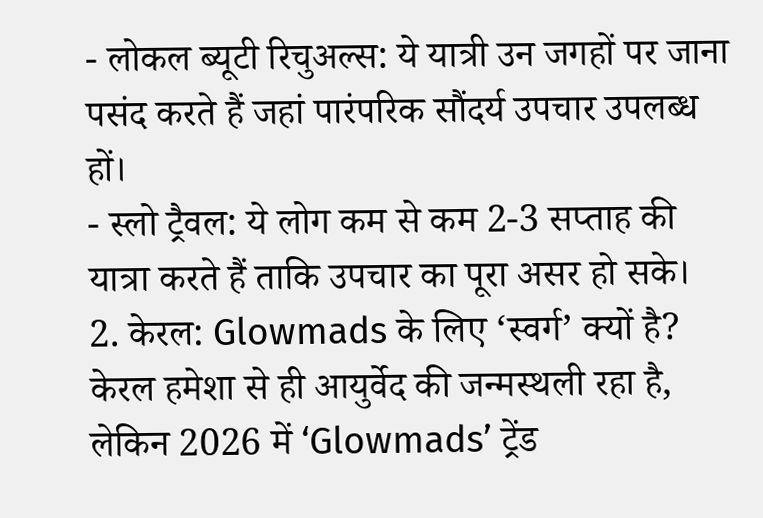- लोकल ब्यूटी रिचुअल्स: ये यात्री उन जगहों पर जाना पसंद करते हैं जहां पारंपरिक सौंदर्य उपचार उपलब्ध हों।
- स्लो ट्रैवल: ये लोग कम से कम 2-3 सप्ताह की यात्रा करते हैं ताकि उपचार का पूरा असर हो सके।
2. केरल: Glowmads के लिए ‘स्वर्ग’ क्यों है?
केरल हमेशा से ही आयुर्वेद की जन्मस्थली रहा है, लेकिन 2026 में ‘Glowmads’ ट्रेंड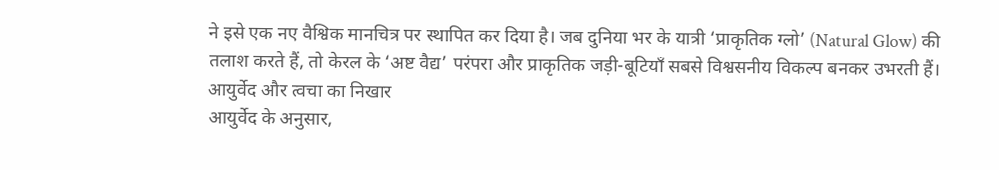ने इसे एक नए वैश्विक मानचित्र पर स्थापित कर दिया है। जब दुनिया भर के यात्री ‘प्राकृतिक ग्लो’ (Natural Glow) की तलाश करते हैं, तो केरल के ‘अष्ट वैद्य’ परंपरा और प्राकृतिक जड़ी-बूटियाँ सबसे विश्वसनीय विकल्प बनकर उभरती हैं।
आयुर्वेद और त्वचा का निखार
आयुर्वेद के अनुसार,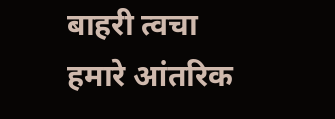बाहरी त्वचा हमारे आंतरिक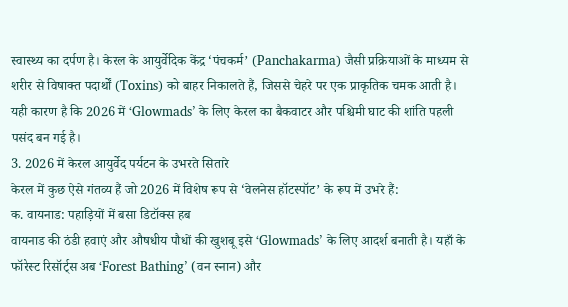स्वास्थ्य का दर्पण है। केरल के आयुर्वेदिक केंद्र ‘पंचकर्म’ (Panchakarma) जैसी प्रक्रियाओं के माध्यम से शरीर से विषाक्त पदार्थों (Toxins) को बाहर निकालते हैं, जिससे चेहरे पर एक प्राकृतिक चमक आती है। यही कारण है कि 2026 में ‘Glowmads’ के लिए केरल का बैकवाटर और पश्चिमी घाट की शांति पहली पसंद बन गई है।
3. 2026 में केरल आयुर्वेद पर्यटन के उभरते सितारे
केरल में कुछ ऐसे गंतव्य हैं जो 2026 में विशेष रूप से ‘वेलनेस हॉटस्पॉट’ के रूप में उभरे हैं:
क. वायनाड: पहाड़ियों में बसा डिटॉक्स हब
वायनाड की ठंडी हवाएं और औषधीय पौधों की खुशबू इसे ‘Glowmads’ के लिए आदर्श बनाती है। यहाँ के फॉरेस्ट रिसॉर्ट्स अब ‘Forest Bathing’ (वन स्नान) और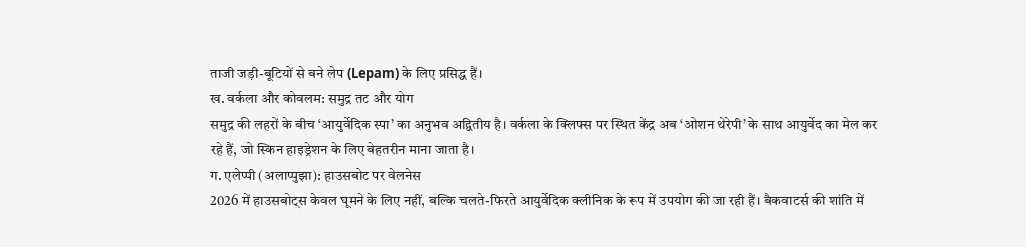ताजी जड़ी-बूटियों से बने लेप (Lepam) के लिए प्रसिद्ध हैं।
ख. वर्कला और कोवलम: समुद्र तट और योग
समुद्र की लहरों के बीच ‘आयुर्वेदिक स्पा’ का अनुभव अद्वितीय है। वर्कला के क्लिफ्स पर स्थित केंद्र अब ‘ओशन थेरेपी’ के साथ आयुर्वेद का मेल कर रहे हैं, जो स्किन हाइड्रेशन के लिए बेहतरीन माना जाता है।
ग. एलेप्पी (अलाप्पुझा): हाउसबोट पर वेलनेस
2026 में हाउसबोट्स केवल घूमने के लिए नहीं, बल्कि चलते-फिरते आयुर्वेदिक क्लीनिक के रूप में उपयोग की जा रही हैं। बैकवाटर्स की शांति में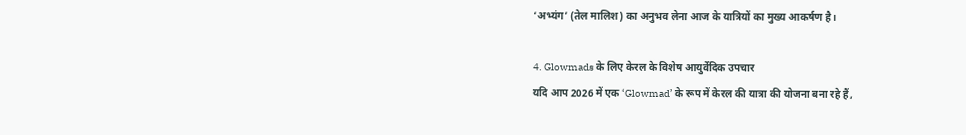‘अभ्यंग’ (तेल मालिश) का अनुभव लेना आज के यात्रियों का मुख्य आकर्षण है।

4. Glowmads के लिए केरल के विशेष आयुर्वेदिक उपचार
यदि आप 2026 में एक ‘Glowmad’ के रूप में केरल की यात्रा की योजना बना रहे हैं,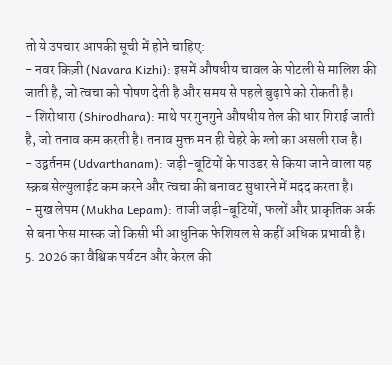तो ये उपचार आपकी सूची में होने चाहिए:
- नवर किज़ी (Navara Kizhi): इसमें औषधीय चावल के पोटली से मालिश की जाती है, जो त्वचा को पोषण देती है और समय से पहले बुढ़ापे को रोकती है।
- शिरोधारा (Shirodhara): माथे पर गुनगुने औषधीय तेल की धार गिराई जाती है, जो तनाव कम करती है। तनाव मुक्त मन ही चेहरे के ग्लो का असली राज है।
- उद्वर्तनम (Udvarthanam): जड़ी-बूटियों के पाउडर से किया जाने वाला यह स्क्रब सेल्युलाईट कम करने और त्वचा की बनावट सुधारने में मदद करता है।
- मुख लेपम (Mukha Lepam): ताजी जड़ी-बूटियों, फलों और प्राकृतिक अर्क से बना फेस मास्क जो किसी भी आधुनिक फेशियल से कहीं अधिक प्रभावी है।
5. 2026 का वैश्विक पर्यटन और केरल की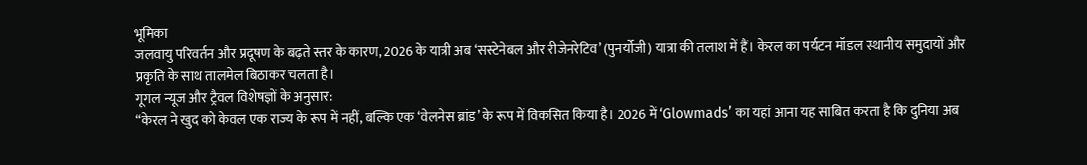भूमिका
जलवायु परिवर्तन और प्रदूषण के बढ़ते स्तर के कारण, 2026 के यात्री अब ‘सस्टेनेबल और रीजेनरेटिव’ (पुनर्योजी) यात्रा की तलाश में हैं। केरल का पर्यटन मॉडल स्थानीय समुदायों और प्रकृति के साथ तालमेल बिठाकर चलता है।
गूगल न्यूज और ट्रैवल विशेषज्ञों के अनुसार:
“केरल ने खुद को केवल एक राज्य के रूप में नहीं, बल्कि एक ‘वेलनेस ब्रांड’ के रूप में विकसित किया है। 2026 में ‘Glowmads’ का यहां आना यह साबित करता है कि दुनिया अब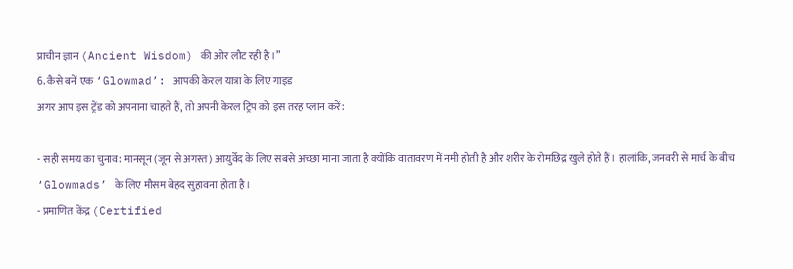प्राचीन ज्ञान (Ancient Wisdom) की ओर लौट रही है।”
6. कैसे बनें एक ‘Glowmad’: आपकी केरल यात्रा के लिए गाइड
अगर आप इस ट्रेंड को अपनाना चाहते हैं, तो अपनी केरल ट्रिप को इस तरह प्लान करें:

- सही समय का चुनाव: मानसून (जून से अगस्त) आयुर्वेद के लिए सबसे अच्छा माना जाता है क्योंकि वातावरण में नमी होती है और शरीर के रोमछिद्र खुले होते हैं। हालांकि, जनवरी से मार्च के बीच ‘Glowmads’ के लिए मौसम बेहद सुहावना होता है।
- प्रमाणित केंद्र (Certified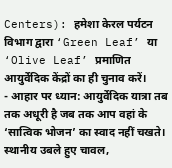Centers): हमेशा केरल पर्यटन विभाग द्वारा ‘Green Leaf’ या ‘Olive Leaf’ प्रमाणित आयुर्वेदिक केंद्रों का ही चुनाव करें।
- आहार पर ध्यान: आयुर्वेदिक यात्रा तब तक अधूरी है जब तक आप वहां के ‘सात्विक भोजन’ का स्वाद नहीं चखते। स्थानीय उबले हुए चावल,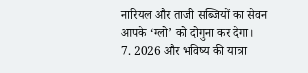नारियल और ताजी सब्जियों का सेवन आपके ‘ग्लो’ को दोगुना कर देगा।
7. 2026 और भविष्य की यात्रा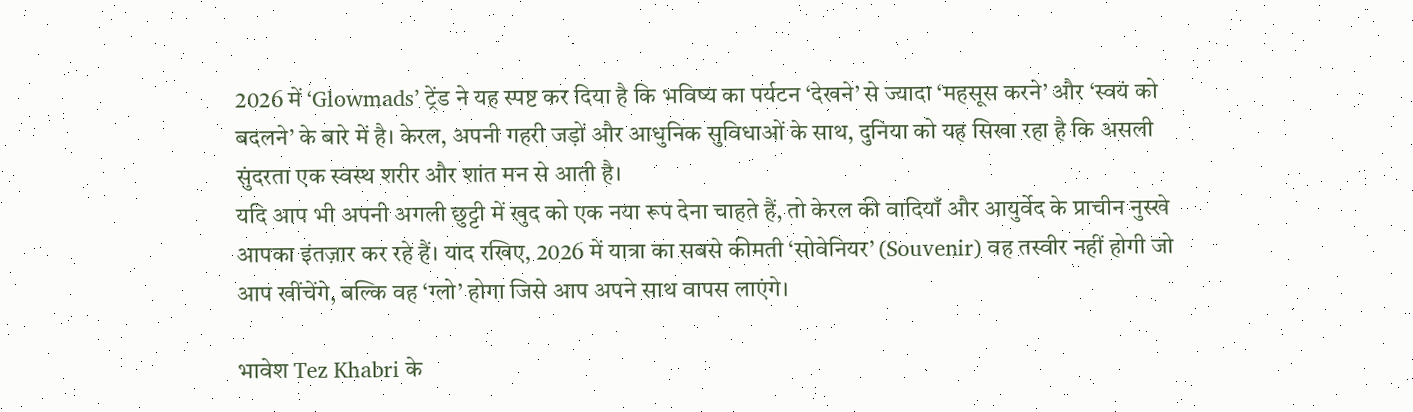2026 में ‘Glowmads’ ट्रेंड ने यह स्पष्ट कर दिया है कि भविष्य का पर्यटन ‘देखने’ से ज्यादा ‘महसूस करने’ और ‘स्वयं को बदलने’ के बारे में है। केरल, अपनी गहरी जड़ों और आधुनिक सुविधाओं के साथ, दुनिया को यह सिखा रहा है कि असली सुंदरता एक स्वस्थ शरीर और शांत मन से आती है।
यदि आप भी अपनी अगली छुट्टी में खुद को एक नया रूप देना चाहते हैं, तो केरल की वादियाँ और आयुर्वेद के प्राचीन नुस्खे आपका इंतज़ार कर रहे हैं। याद रखिए, 2026 में यात्रा का सबसे कीमती ‘सोवेनियर’ (Souvenir) वह तस्वीर नहीं होगी जो आप खींचेंगे, बल्कि वह ‘ग्लो’ होगा जिसे आप अपने साथ वापस लाएंगे।

भावेश Tez Khabri के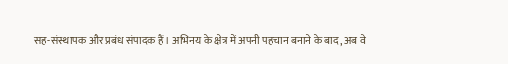सह-संस्थापक और प्रबंध संपादक हैं। अभिनय के क्षेत्र में अपनी पहचान बनाने के बाद, अब वे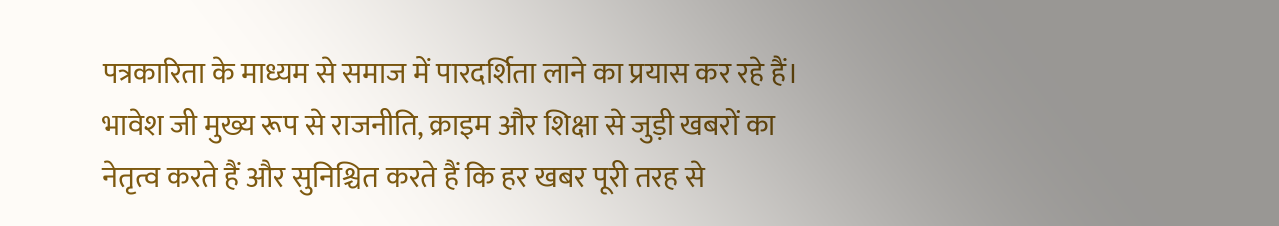पत्रकारिता के माध्यम से समाज में पारदर्शिता लाने का प्रयास कर रहे हैं। भावेश जी मुख्य रूप से राजनीति, क्राइम और शिक्षा से जुड़ी खबरों का नेतृत्व करते हैं और सुनिश्चित करते हैं कि हर खबर पूरी तरह से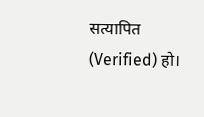सत्यापित (Verified) हो।